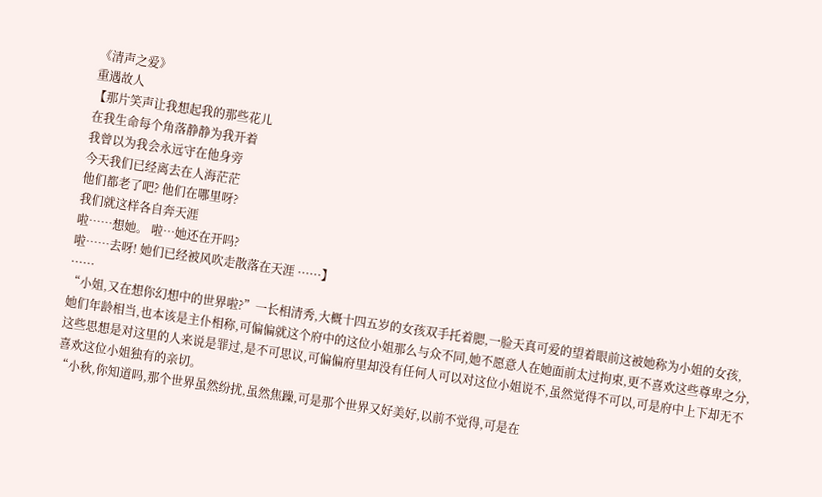《清声之爱》
重遇故人
【那片笑声让我想起我的那些花儿
在我生命每个角落静静为我开着
我曾以为我会永远守在他身旁
今天我们已经离去在人海茫茫
他们都老了吧? 他们在哪里呀?
我们就这样各自奔天涯
啦……想她。 啦…她还在开吗?
啦……去呀! 她们已经被风吹走散落在天涯 ······】
······
“小姐,又在想你幻想中的世界啦?”一长相清秀,大概十四五岁的女孩双手托着腮,一脸天真可爱的望着眼前这被她称为小姐的女孩,她们年龄相当,也本该是主仆相称,可偏偏就这个府中的这位小姐那么与众不同,她不愿意人在她面前太过拘束,更不喜欢这些尊卑之分,这些思想是对这里的人来说是罪过,是不可思议,可偏偏府里却没有任何人可以对这位小姐说不,虽然觉得不可以,可是府中上下却无不喜欢这位小姐独有的亲切。
“小秋,你知道吗,那个世界虽然纷扰,虽然焦躁,可是那个世界又好美好,以前不觉得,可是在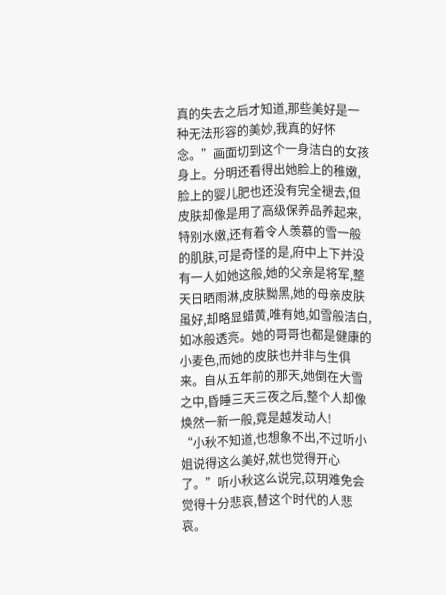真的失去之后才知道,那些美好是一种无法形容的美妙,我真的好怀念。”画面切到这个一身洁白的女孩身上。分明还看得出她脸上的稚嫩,脸上的婴儿肥也还没有完全褪去,但皮肤却像是用了高级保养品养起来,特别水嫩,还有着令人羡慕的雪一般的肌肤,可是奇怪的是,府中上下并没有一人如她这般,她的父亲是将军,整天日晒雨淋,皮肤黝黑,她的母亲皮肤虽好,却略显蜡黄,唯有她,如雪般洁白,如冰般透亮。她的哥哥也都是健康的小麦色,而她的皮肤也并非与生俱来。自从五年前的那天,她倒在大雪之中,昏睡三天三夜之后,整个人却像焕然一新一般,竟是越发动人!
“小秋不知道,也想象不出,不过听小姐说得这么美好,就也觉得开心了。”听小秋这么说完,苡玥难免会觉得十分悲哀,替这个时代的人悲哀。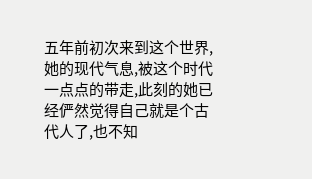五年前初次来到这个世界,她的现代气息,被这个时代一点点的带走,此刻的她已经俨然觉得自己就是个古代人了,也不知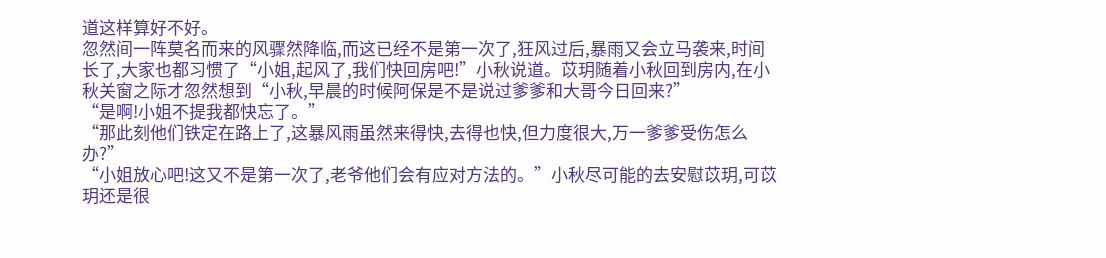道这样算好不好。
忽然间一阵莫名而来的风骤然降临,而这已经不是第一次了,狂风过后,暴雨又会立马袭来,时间长了,大家也都习惯了“小姐,起风了,我们快回房吧!”小秋说道。苡玥随着小秋回到房内,在小秋关窗之际才忽然想到“小秋,早晨的时候阿保是不是说过爹爹和大哥今日回来?”
“是啊!小姐不提我都快忘了。”
“那此刻他们铁定在路上了,这暴风雨虽然来得快,去得也快,但力度很大,万一爹爹受伤怎么办?”
“小姐放心吧!这又不是第一次了,老爷他们会有应对方法的。”小秋尽可能的去安慰苡玥,可苡玥还是很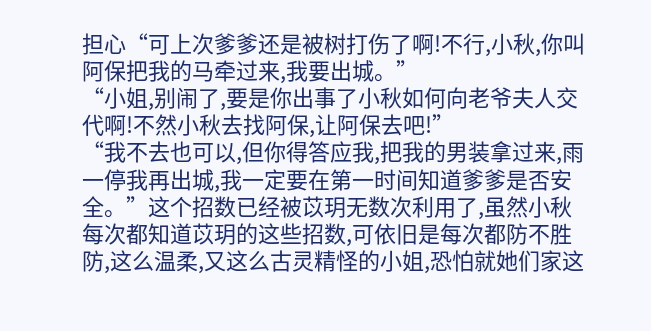担心“可上次爹爹还是被树打伤了啊!不行,小秋,你叫阿保把我的马牵过来,我要出城。”
“小姐,别闹了,要是你出事了小秋如何向老爷夫人交代啊!不然小秋去找阿保,让阿保去吧!”
“我不去也可以,但你得答应我,把我的男装拿过来,雨一停我再出城,我一定要在第一时间知道爹爹是否安全。”这个招数已经被苡玥无数次利用了,虽然小秋每次都知道苡玥的这些招数,可依旧是每次都防不胜防,这么温柔,又这么古灵精怪的小姐,恐怕就她们家这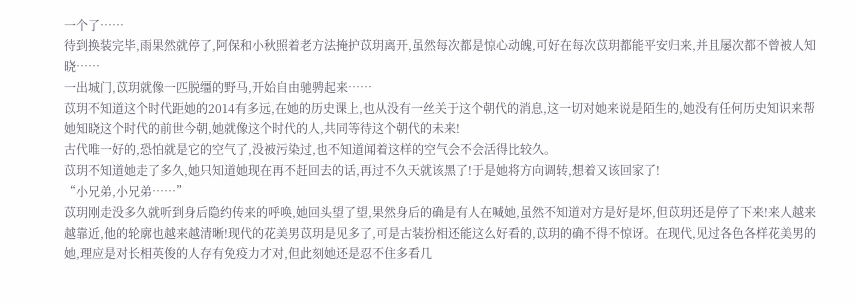一个了……
待到换装完毕,雨果然就停了,阿保和小秋照着老方法掩护苡玥离开,虽然每次都是惊心动魄,可好在每次苡玥都能平安归来,并且屡次都不曾被人知晓……
一出城门,苡玥就像一匹脱缰的野马,开始自由驰骋起来……
苡玥不知道这个时代距她的2014有多远,在她的历史课上,也从没有一丝关于这个朝代的消息,这一切对她来说是陌生的,她没有任何历史知识来帮她知晓这个时代的前世今朝,她就像这个时代的人,共同等待这个朝代的未来!
古代唯一好的,恐怕就是它的空气了,没被污染过,也不知道闻着这样的空气会不会活得比较久。
苡玥不知道她走了多久,她只知道她现在再不赶回去的话,再过不久天就该黑了!于是她将方向调转,想着又该回家了!
“小兄弟,小兄弟……”
苡玥刚走没多久就听到身后隐约传来的呼唤,她回头望了望,果然身后的确是有人在喊她,虽然不知道对方是好是坏,但苡玥还是停了下来!来人越来越靠近,他的轮廓也越来越清晰!现代的花美男苡玥是见多了,可是古装扮相还能这么好看的,苡玥的确不得不惊讶。在现代,见过各色各样花美男的她,理应是对长相英俊的人存有免疫力才对,但此刻她还是忍不住多看几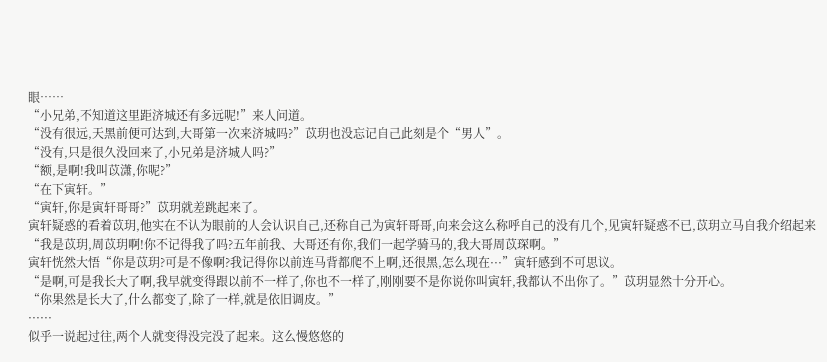眼……
“小兄弟,不知道这里距济城还有多远呢!”来人问道。
“没有很远,天黑前便可达到,大哥第一次来济城吗?”苡玥也没忘记自己此刻是个“男人”。
“没有,只是很久没回来了,小兄弟是济城人吗?”
“额,是啊!我叫苡潇,你呢?”
“在下寅轩。”
“寅轩,你是寅轩哥哥?”苡玥就差跳起来了。
寅轩疑惑的看着苡玥,他实在不认为眼前的人会认识自己,还称自己为寅轩哥哥,向来会这么称呼自己的没有几个,见寅轩疑惑不已,苡玥立马自我介绍起来“我是苡玥,周苡玥啊!你不记得我了吗?五年前我、大哥还有你,我们一起学骑马的,我大哥周苡琛啊。”
寅轩恍然大悟“你是苡玥?可是不像啊?我记得你以前连马背都爬不上啊,还很黑,怎么现在···”寅轩感到不可思议。
“是啊,可是我长大了啊,我早就变得跟以前不一样了,你也不一样了,刚刚要不是你说你叫寅轩,我都认不出你了。”苡玥显然十分开心。
“你果然是长大了,什么都变了,除了一样,就是依旧调皮。”
······
似乎一说起过往,两个人就变得没完没了起来。这么慢悠悠的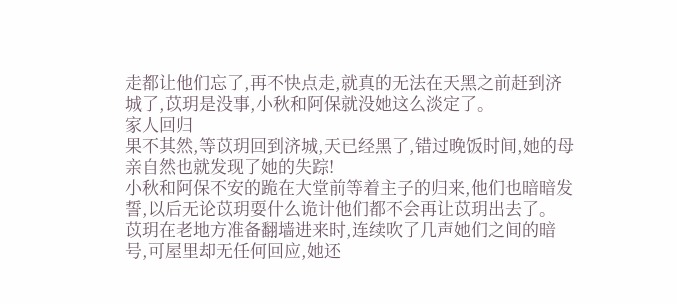走都让他们忘了,再不快点走,就真的无法在天黑之前赶到济城了,苡玥是没事,小秋和阿保就没她这么淡定了。
家人回归
果不其然,等苡玥回到济城,天已经黑了,错过晚饭时间,她的母亲自然也就发现了她的失踪!
小秋和阿保不安的跪在大堂前等着主子的归来,他们也暗暗发誓,以后无论苡玥耍什么诡计他们都不会再让苡玥出去了。
苡玥在老地方准备翻墙进来时,连续吹了几声她们之间的暗号,可屋里却无任何回应,她还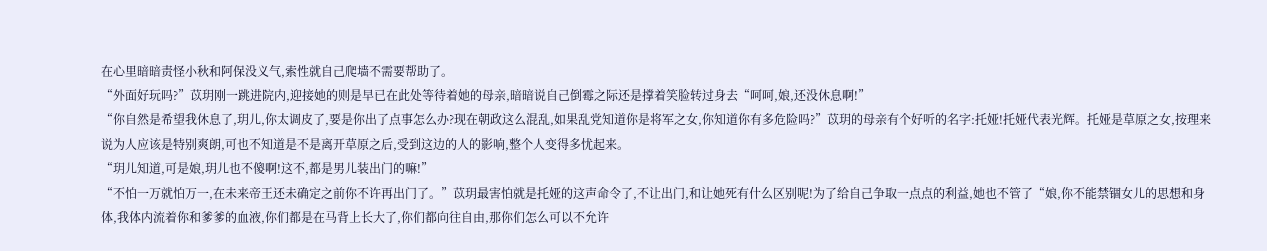在心里暗暗责怪小秋和阿保没义气,索性就自己爬墙不需要帮助了。
“外面好玩吗?”苡玥刚一跳进院内,迎接她的则是早已在此处等待着她的母亲,暗暗说自己倒霉之际还是撑着笑脸转过身去“呵呵,娘,还没休息啊!”
“你自然是希望我休息了,玥儿,你太调皮了,要是你出了点事怎么办?现在朝政这么混乱,如果乱党知道你是将军之女,你知道你有多危险吗?”苡玥的母亲有个好听的名字:托娅!托娅代表光辉。托娅是草原之女,按理来说为人应该是特别爽朗,可也不知道是不是离开草原之后,受到这边的人的影响,整个人变得多忧起来。
“玥儿知道,可是娘,玥儿也不傻啊!这不,都是男儿装出门的嘛!”
“不怕一万就怕万一,在未来帝王还未确定之前你不许再出门了。”苡玥最害怕就是托娅的这声命令了,不让出门,和让她死有什么区别呢!为了给自己争取一点点的利益,她也不管了“娘,你不能禁锢女儿的思想和身体,我体内流着你和爹爹的血液,你们都是在马背上长大了,你们都向往自由,那你们怎么可以不允许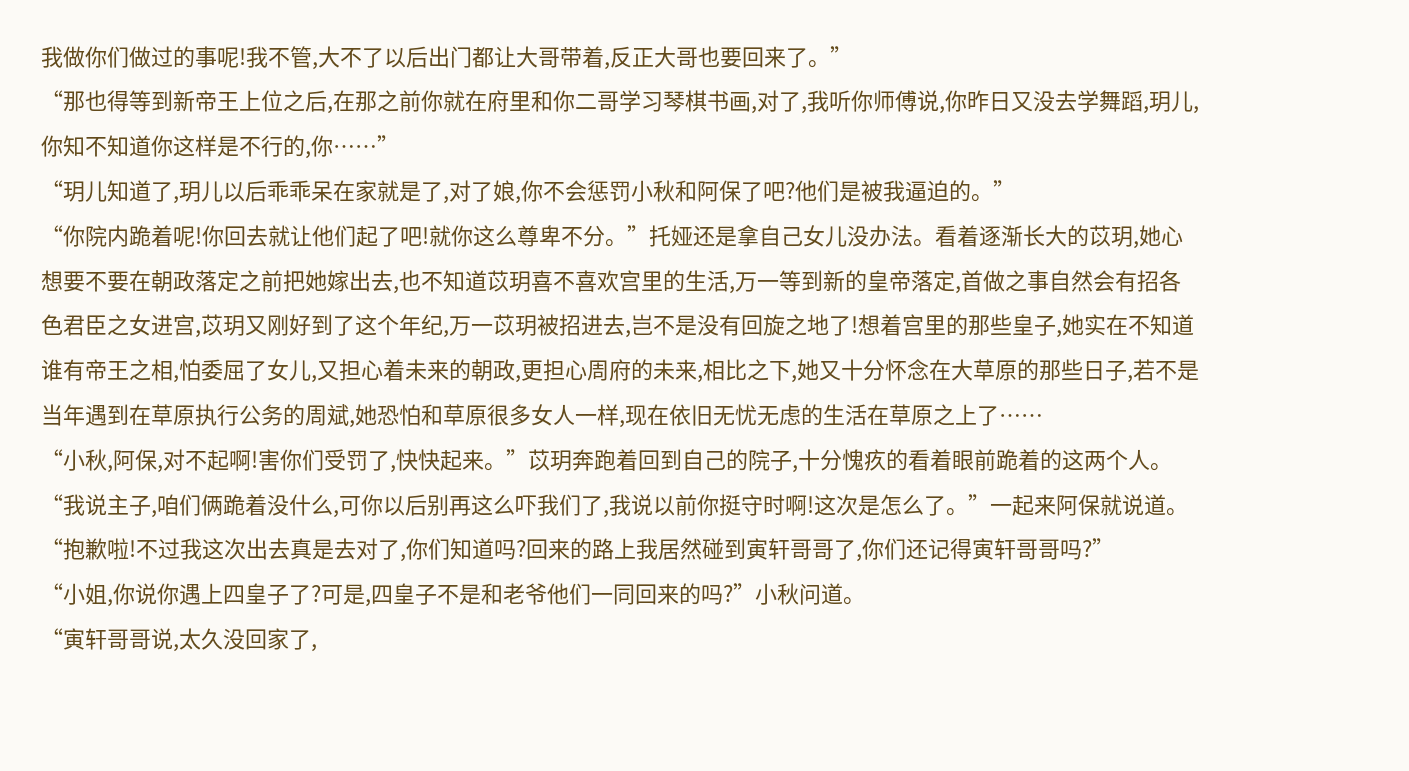我做你们做过的事呢!我不管,大不了以后出门都让大哥带着,反正大哥也要回来了。”
“那也得等到新帝王上位之后,在那之前你就在府里和你二哥学习琴棋书画,对了,我听你师傅说,你昨日又没去学舞蹈,玥儿,你知不知道你这样是不行的,你……”
“玥儿知道了,玥儿以后乖乖呆在家就是了,对了娘,你不会惩罚小秋和阿保了吧?他们是被我逼迫的。”
“你院内跪着呢!你回去就让他们起了吧!就你这么尊卑不分。”托娅还是拿自己女儿没办法。看着逐渐长大的苡玥,她心想要不要在朝政落定之前把她嫁出去,也不知道苡玥喜不喜欢宫里的生活,万一等到新的皇帝落定,首做之事自然会有招各色君臣之女进宫,苡玥又刚好到了这个年纪,万一苡玥被招进去,岂不是没有回旋之地了!想着宫里的那些皇子,她实在不知道谁有帝王之相,怕委屈了女儿,又担心着未来的朝政,更担心周府的未来,相比之下,她又十分怀念在大草原的那些日子,若不是当年遇到在草原执行公务的周斌,她恐怕和草原很多女人一样,现在依旧无忧无虑的生活在草原之上了……
“小秋,阿保,对不起啊!害你们受罚了,快快起来。”苡玥奔跑着回到自己的院子,十分愧疚的看着眼前跪着的这两个人。
“我说主子,咱们俩跪着没什么,可你以后别再这么吓我们了,我说以前你挺守时啊!这次是怎么了。”一起来阿保就说道。
“抱歉啦!不过我这次出去真是去对了,你们知道吗?回来的路上我居然碰到寅轩哥哥了,你们还记得寅轩哥哥吗?”
“小姐,你说你遇上四皇子了?可是,四皇子不是和老爷他们一同回来的吗?”小秋问道。
“寅轩哥哥说,太久没回家了,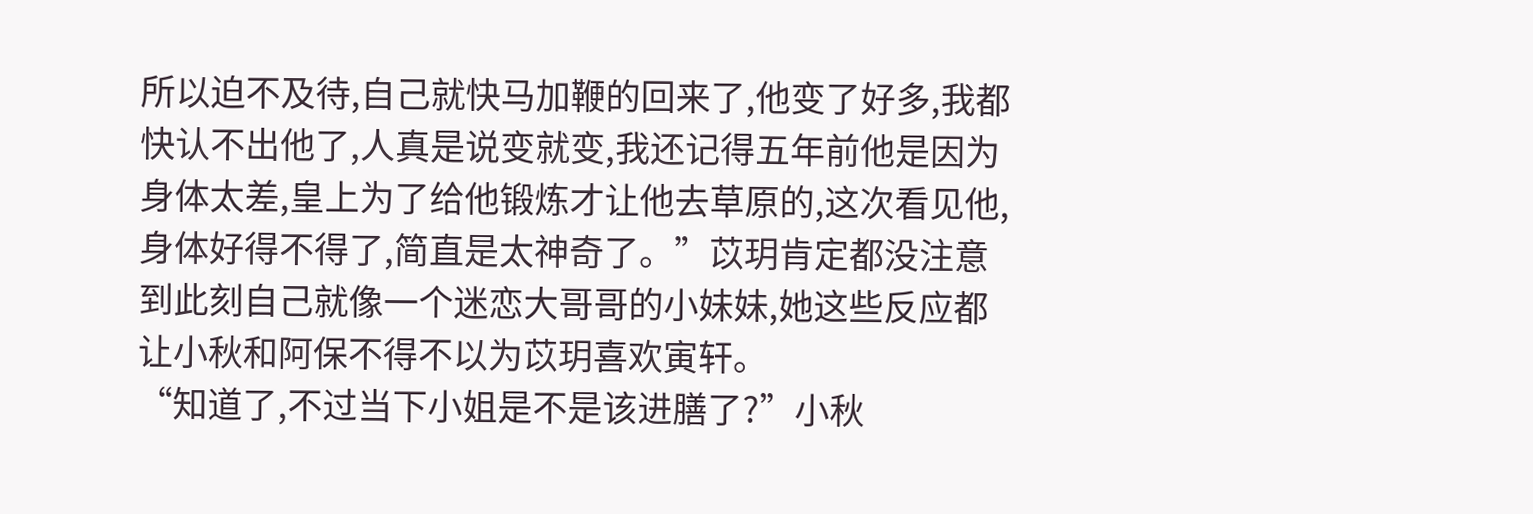所以迫不及待,自己就快马加鞭的回来了,他变了好多,我都快认不出他了,人真是说变就变,我还记得五年前他是因为身体太差,皇上为了给他锻炼才让他去草原的,这次看见他,身体好得不得了,简直是太神奇了。”苡玥肯定都没注意到此刻自己就像一个迷恋大哥哥的小妹妹,她这些反应都让小秋和阿保不得不以为苡玥喜欢寅轩。
“知道了,不过当下小姐是不是该进膳了?”小秋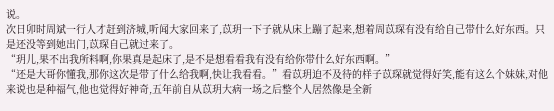说。
次日卯时周斌一行人才赶到济城,听闻大家回来了,苡玥一下子就从床上蹦了起来,想着周苡琛有没有给自己带什么好东西。只是还没等到她出门,苡琛自己就过来了。
“玥儿,果不出我所料啊,你果真是起床了,是不是想看看我有没有给你带什么好东西啊。”
“还是大哥你懂我,那你这次是带了什么给我啊,快让我看看。”看苡玥迫不及待的样子苡琛就觉得好笑,能有这么个妹妹,对他来说也是种福气,他也觉得好神奇,五年前自从苡玥大病一场之后整个人居然像是全新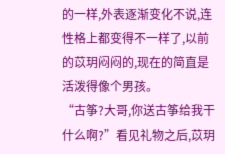的一样,外表逐渐变化不说,连性格上都变得不一样了,以前的苡玥闷闷的,现在的简直是活泼得像个男孩。
“古筝?大哥,你送古筝给我干什么啊?”看见礼物之后,苡玥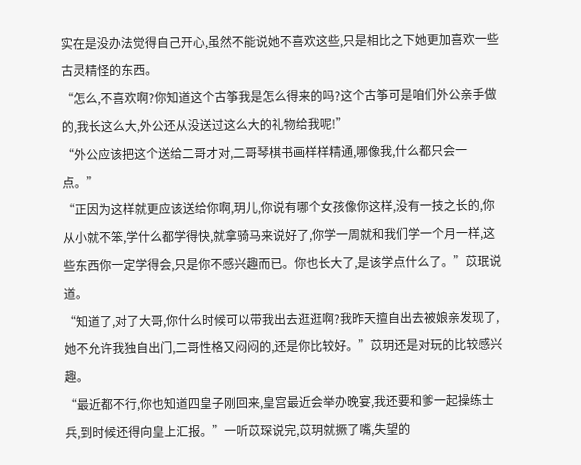实在是没办法觉得自己开心,虽然不能说她不喜欢这些,只是相比之下她更加喜欢一些古灵精怪的东西。
“怎么,不喜欢啊?你知道这个古筝我是怎么得来的吗?这个古筝可是咱们外公亲手做的,我长这么大,外公还从没送过这么大的礼物给我呢!”
“外公应该把这个送给二哥才对,二哥琴棋书画样样精通,哪像我,什么都只会一点。”
“正因为这样就更应该送给你啊,玥儿,你说有哪个女孩像你这样,没有一技之长的,你从小就不笨,学什么都学得快,就拿骑马来说好了,你学一周就和我们学一个月一样,这些东西你一定学得会,只是你不感兴趣而已。你也长大了,是该学点什么了。”苡珉说道。
“知道了,对了大哥,你什么时候可以带我出去逛逛啊?我昨天擅自出去被娘亲发现了,她不允许我独自出门,二哥性格又闷闷的,还是你比较好。”苡玥还是对玩的比较感兴趣。
“最近都不行,你也知道四皇子刚回来,皇宫最近会举办晚宴,我还要和爹一起操练士兵,到时候还得向皇上汇报。”一听苡琛说完,苡玥就撅了嘴,失望的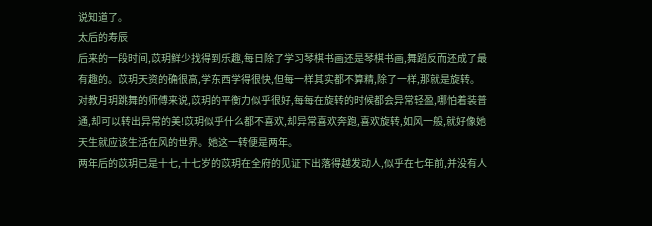说知道了。
太后的寿辰
后来的一段时间,苡玥鲜少找得到乐趣,每日除了学习琴棋书画还是琴棋书画,舞蹈反而还成了最有趣的。苡玥天资的确很高,学东西学得很快,但每一样其实都不算精,除了一样,那就是旋转。对教月玥跳舞的师傅来说,苡玥的平衡力似乎很好,每每在旋转的时候都会异常轻盈,哪怕着装普通,却可以转出异常的美!苡玥似乎什么都不喜欢,却异常喜欢奔跑,喜欢旋转,如风一般,就好像她天生就应该生活在风的世界。她这一转便是两年。
两年后的苡玥已是十七,十七岁的苡玥在全府的见证下出落得越发动人,似乎在七年前,并没有人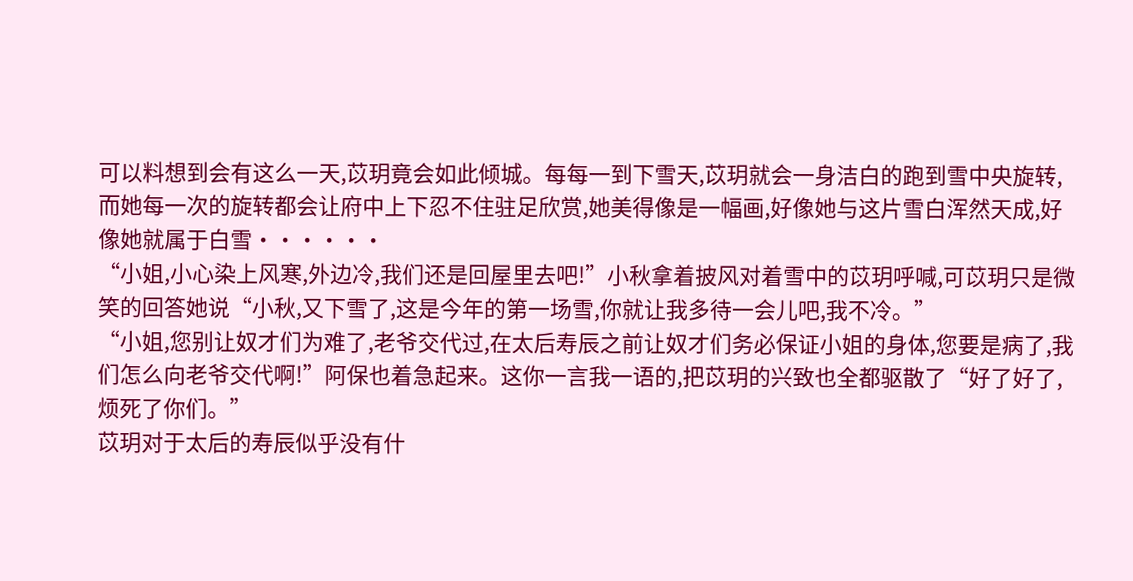可以料想到会有这么一天,苡玥竟会如此倾城。每每一到下雪天,苡玥就会一身洁白的跑到雪中央旋转,而她每一次的旋转都会让府中上下忍不住驻足欣赏,她美得像是一幅画,好像她与这片雪白浑然天成,好像她就属于白雪······
“小姐,小心染上风寒,外边冷,我们还是回屋里去吧!”小秋拿着披风对着雪中的苡玥呼喊,可苡玥只是微笑的回答她说“小秋,又下雪了,这是今年的第一场雪,你就让我多待一会儿吧,我不冷。”
“小姐,您别让奴才们为难了,老爷交代过,在太后寿辰之前让奴才们务必保证小姐的身体,您要是病了,我们怎么向老爷交代啊!”阿保也着急起来。这你一言我一语的,把苡玥的兴致也全都驱散了“好了好了,烦死了你们。”
苡玥对于太后的寿辰似乎没有什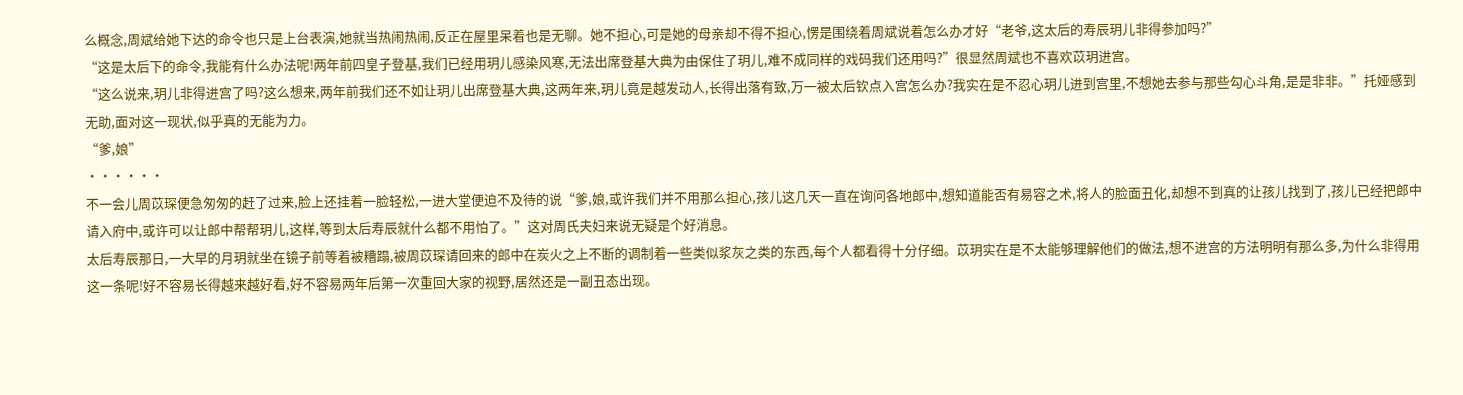么概念,周斌给她下达的命令也只是上台表演,她就当热闹热闹,反正在屋里呆着也是无聊。她不担心,可是她的母亲却不得不担心,愣是围绕着周斌说着怎么办才好“老爷,这太后的寿辰玥儿非得参加吗?”
“这是太后下的命令,我能有什么办法呢!两年前四皇子登基,我们已经用玥儿感染风寒,无法出席登基大典为由保住了玥儿,难不成同样的戏码我们还用吗?”很显然周斌也不喜欢苡玥进宫。
“这么说来,玥儿非得进宫了吗?这么想来,两年前我们还不如让玥儿出席登基大典,这两年来,玥儿竟是越发动人,长得出落有致,万一被太后钦点入宫怎么办?我实在是不忍心玥儿进到宫里,不想她去参与那些勾心斗角,是是非非。”托娅感到无助,面对这一现状,似乎真的无能为力。
“爹,娘”
······
不一会儿周苡琛便急匆匆的赶了过来,脸上还挂着一脸轻松,一进大堂便迫不及待的说“爹,娘,或许我们并不用那么担心,孩儿这几天一直在询问各地郎中,想知道能否有易容之术,将人的脸面丑化,却想不到真的让孩儿找到了,孩儿已经把郎中请入府中,或许可以让郎中帮帮玥儿,这样,等到太后寿辰就什么都不用怕了。”这对周氏夫妇来说无疑是个好消息。
太后寿辰那日,一大早的月玥就坐在镜子前等着被糟蹋,被周苡琛请回来的郎中在炭火之上不断的调制着一些类似浆灰之类的东西,每个人都看得十分仔细。苡玥实在是不太能够理解他们的做法,想不进宫的方法明明有那么多,为什么非得用这一条呢!好不容易长得越来越好看,好不容易两年后第一次重回大家的视野,居然还是一副丑态出现。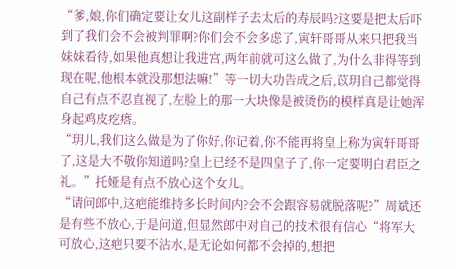“爹,娘,你们确定要让女儿这副样子去太后的寿辰吗?这要是把太后吓到了我们会不会被判罪啊?你们会不会多虑了,寅轩哥哥从来只把我当妹妹看待,如果他真想让我进宫,两年前就可这么做了,为什么非得等到现在呢,他根本就没那想法嘛!”等一切大功告成之后,苡玥自己都觉得自己有点不忍直视了,左脸上的那一大块像是被烫伤的模样真是让她浑身起鸡皮疙瘩。
“玥儿,我们这么做是为了你好,你记着,你不能再将皇上称为寅轩哥哥了,这是大不敬你知道吗?皇上已经不是四皇子了,你一定要明白君臣之礼。”托娅是有点不放心这个女儿。
“请问郎中,这疤能维持多长时间内?会不会跟容易就脱落呢?”周斌还是有些不放心,于是问道,但显然郎中对自己的技术很有信心“将军大可放心,这疤只要不沾水,是无论如何都不会掉的,想把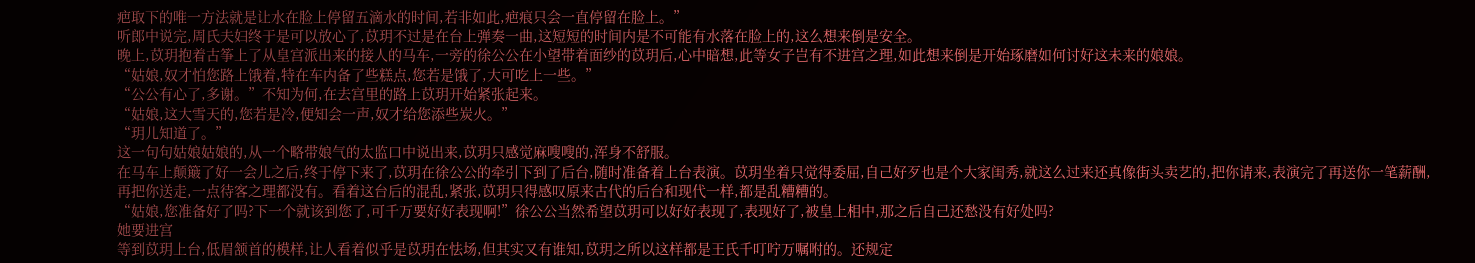疤取下的唯一方法就是让水在脸上停留五滴水的时间,若非如此,疤痕只会一直停留在脸上。”
听郎中说完,周氏夫妇终于是可以放心了,苡玥不过是在台上弹奏一曲,这短短的时间内是不可能有水落在脸上的,这么想来倒是安全。
晚上,苡玥抱着古筝上了从皇宫派出来的接人的马车,一旁的徐公公在小望带着面纱的苡玥后,心中暗想,此等女子岂有不进宫之理,如此想来倒是开始琢磨如何讨好这未来的娘娘。
“姑娘,奴才怕您路上饿着,特在车内备了些糕点,您若是饿了,大可吃上一些。”
“公公有心了,多谢。”不知为何,在去宫里的路上苡玥开始紧张起来。
“姑娘,这大雪天的,您若是冷,便知会一声,奴才给您添些炭火。”
“玥儿知道了。”
这一句句姑娘姑娘的,从一个略带娘气的太监口中说出来,苡玥只感觉麻嗖嗖的,浑身不舒服。
在马车上颠簸了好一会儿之后,终于停下来了,苡玥在徐公公的牵引下到了后台,随时准备着上台表演。苡玥坐着只觉得委屈,自己好歹也是个大家闺秀,就这么过来还真像街头卖艺的,把你请来,表演完了再送你一笔薪酬,再把你送走,一点待客之理都没有。看着这台后的混乱,紧张,苡玥只得感叹原来古代的后台和现代一样,都是乱糟糟的。
“姑娘,您准备好了吗?下一个就该到您了,可千万要好好表现啊!”徐公公当然希望苡玥可以好好表现了,表现好了,被皇上相中,那之后自己还愁没有好处吗?
她要进宫
等到苡玥上台,低眉颔首的模样,让人看着似乎是苡玥在怯场,但其实又有谁知,苡玥之所以这样都是王氏千叮咛万嘱咐的。还规定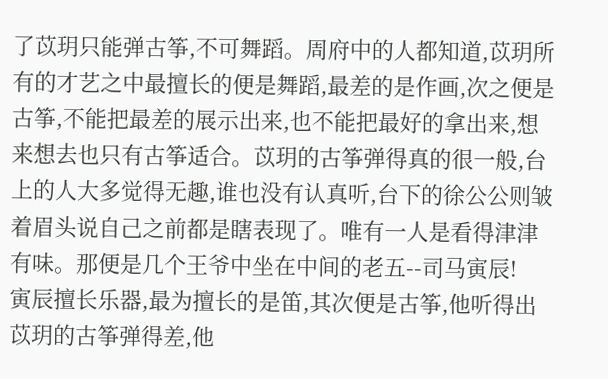了苡玥只能弹古筝,不可舞蹈。周府中的人都知道,苡玥所有的才艺之中最擅长的便是舞蹈,最差的是作画,次之便是古筝,不能把最差的展示出来,也不能把最好的拿出来,想来想去也只有古筝适合。苡玥的古筝弹得真的很一般,台上的人大多觉得无趣,谁也没有认真听,台下的徐公公则皱着眉头说自己之前都是瞎表现了。唯有一人是看得津津有味。那便是几个王爷中坐在中间的老五--司马寅辰!
寅辰擅长乐器,最为擅长的是笛,其次便是古筝,他听得出苡玥的古筝弹得差,他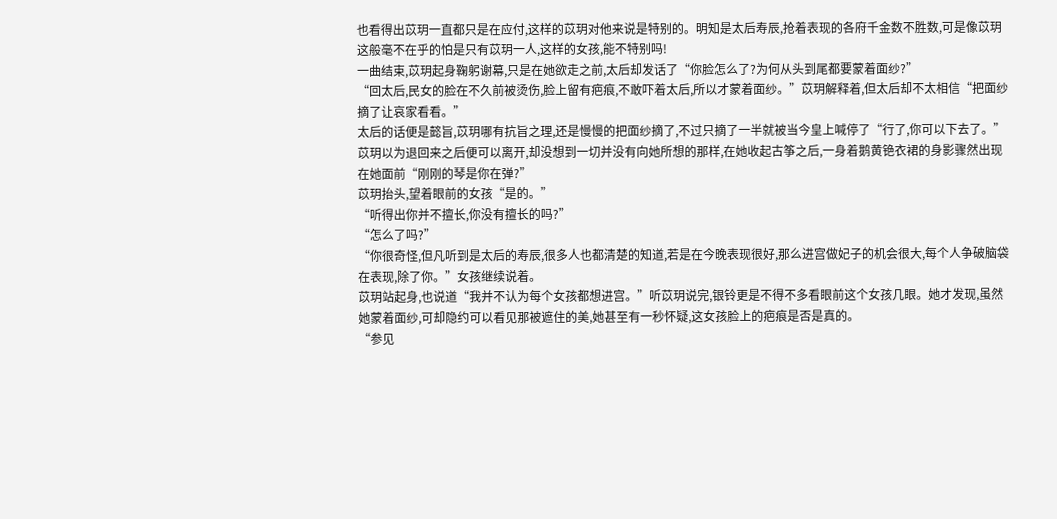也看得出苡玥一直都只是在应付,这样的苡玥对他来说是特别的。明知是太后寿辰,抢着表现的各府千金数不胜数,可是像苡玥这般毫不在乎的怕是只有苡玥一人,这样的女孩,能不特别吗!
一曲结束,苡玥起身鞠躬谢幕,只是在她欲走之前,太后却发话了“你脸怎么了?为何从头到尾都要蒙着面纱?”
“回太后,民女的脸在不久前被烫伤,脸上留有疤痕,不敢吓着太后,所以才蒙着面纱。”苡玥解释着,但太后却不太相信“把面纱摘了让哀家看看。”
太后的话便是懿旨,苡玥哪有抗旨之理,还是慢慢的把面纱摘了,不过只摘了一半就被当今皇上喊停了“行了,你可以下去了。”
苡玥以为退回来之后便可以离开,却没想到一切并没有向她所想的那样,在她收起古筝之后,一身着鹅黄铯衣裙的身影骤然出现在她面前“刚刚的琴是你在弹?”
苡玥抬头,望着眼前的女孩“是的。”
“听得出你并不擅长,你没有擅长的吗?”
“怎么了吗?”
“你很奇怪,但凡听到是太后的寿辰,很多人也都清楚的知道,若是在今晚表现很好,那么进宫做妃子的机会很大,每个人争破脑袋在表现,除了你。”女孩继续说着。
苡玥站起身,也说道“我并不认为每个女孩都想进宫。”听苡玥说完,银铃更是不得不多看眼前这个女孩几眼。她才发现,虽然她蒙着面纱,可却隐约可以看见那被遮住的美,她甚至有一秒怀疑,这女孩脸上的疤痕是否是真的。
“参见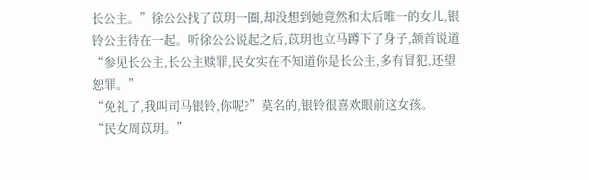长公主。”徐公公找了苡玥一圈,却没想到她竟然和太后唯一的女儿,银铃公主待在一起。听徐公公说起之后,苡玥也立马蹲下了身子,颔首说道“参见长公主,长公主赎罪,民女实在不知道你是长公主,多有冒犯,还望恕罪。”
“免礼了,我叫司马银铃,你呢?”莫名的,银铃很喜欢眼前这女孩。
“民女周苡玥。”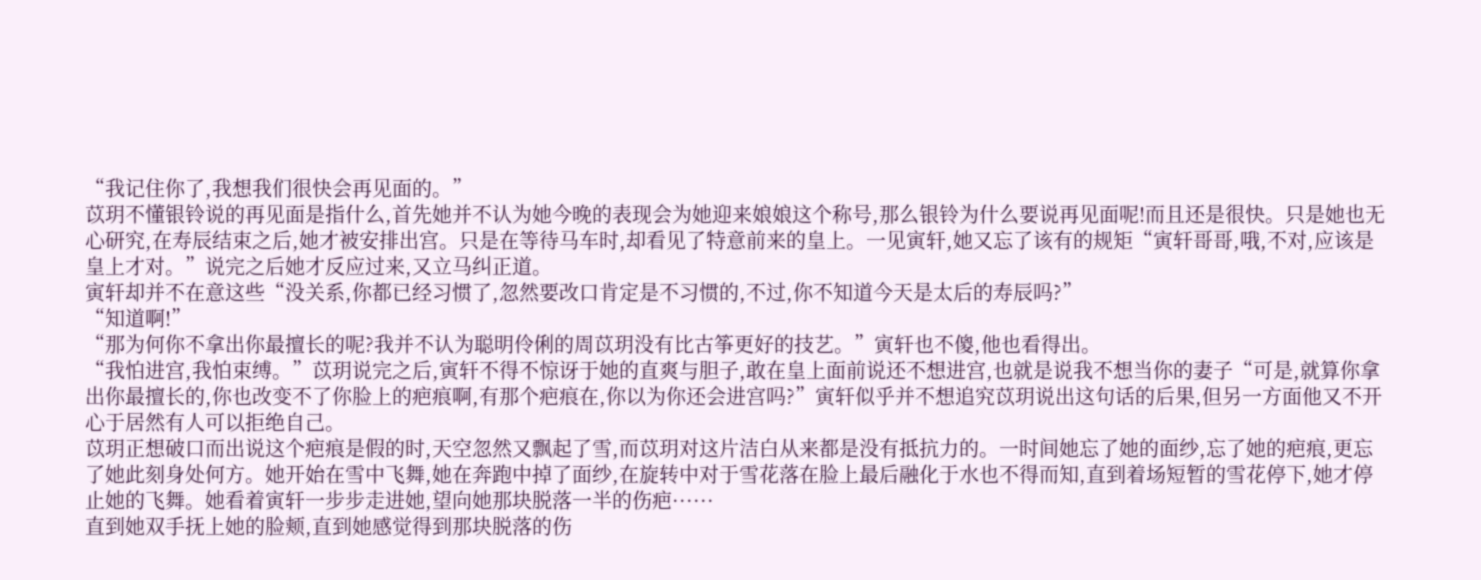“我记住你了,我想我们很快会再见面的。”
苡玥不懂银铃说的再见面是指什么,首先她并不认为她今晚的表现会为她迎来娘娘这个称号,那么银铃为什么要说再见面呢!而且还是很快。只是她也无心研究,在寿辰结束之后,她才被安排出宫。只是在等待马车时,却看见了特意前来的皇上。一见寅轩,她又忘了该有的规矩“寅轩哥哥,哦,不对,应该是皇上才对。”说完之后她才反应过来,又立马纠正道。
寅轩却并不在意这些“没关系,你都已经习惯了,忽然要改口肯定是不习惯的,不过,你不知道今天是太后的寿辰吗?”
“知道啊!”
“那为何你不拿出你最擅长的呢?我并不认为聪明伶俐的周苡玥没有比古筝更好的技艺。”寅轩也不傻,他也看得出。
“我怕进宫,我怕束缚。”苡玥说完之后,寅轩不得不惊讶于她的直爽与胆子,敢在皇上面前说还不想进宫,也就是说我不想当你的妻子“可是,就算你拿出你最擅长的,你也改变不了你脸上的疤痕啊,有那个疤痕在,你以为你还会进宫吗?”寅轩似乎并不想追究苡玥说出这句话的后果,但另一方面他又不开心于居然有人可以拒绝自己。
苡玥正想破口而出说这个疤痕是假的时,天空忽然又飘起了雪,而苡玥对这片洁白从来都是没有抵抗力的。一时间她忘了她的面纱,忘了她的疤痕,更忘了她此刻身处何方。她开始在雪中飞舞,她在奔跑中掉了面纱,在旋转中对于雪花落在脸上最后融化于水也不得而知,直到着场短暂的雪花停下,她才停止她的飞舞。她看着寅轩一步步走进她,望向她那块脱落一半的伤疤······
直到她双手抚上她的脸颊,直到她感觉得到那块脱落的伤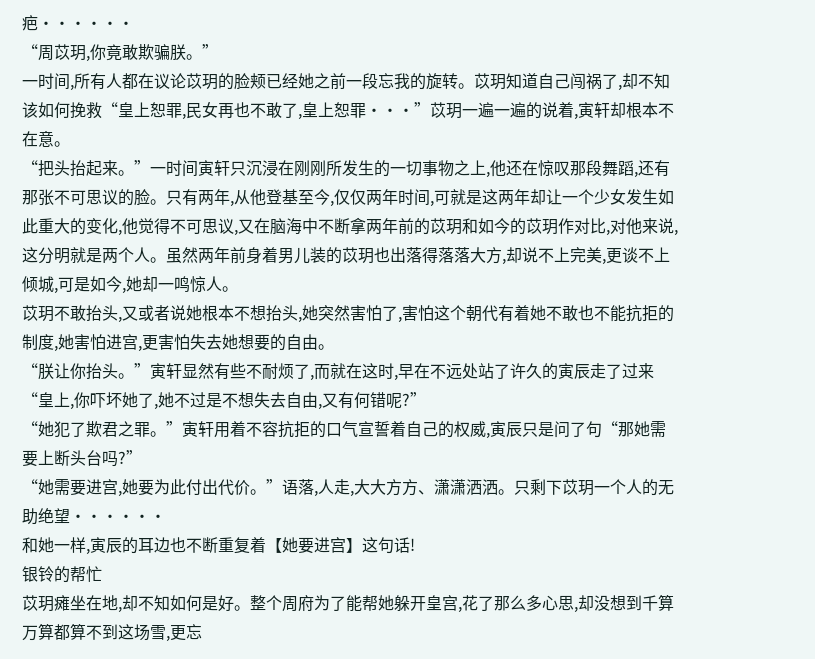疤······
“周苡玥,你竟敢欺骗朕。”
一时间,所有人都在议论苡玥的脸颊已经她之前一段忘我的旋转。苡玥知道自己闯祸了,却不知该如何挽救“皇上恕罪,民女再也不敢了,皇上恕罪···”苡玥一遍一遍的说着,寅轩却根本不在意。
“把头抬起来。”一时间寅轩只沉浸在刚刚所发生的一切事物之上,他还在惊叹那段舞蹈,还有那张不可思议的脸。只有两年,从他登基至今,仅仅两年时间,可就是这两年却让一个少女发生如此重大的变化,他觉得不可思议,又在脑海中不断拿两年前的苡玥和如今的苡玥作对比,对他来说,这分明就是两个人。虽然两年前身着男儿装的苡玥也出落得落落大方,却说不上完美,更谈不上倾城,可是如今,她却一鸣惊人。
苡玥不敢抬头,又或者说她根本不想抬头,她突然害怕了,害怕这个朝代有着她不敢也不能抗拒的制度,她害怕进宫,更害怕失去她想要的自由。
“朕让你抬头。”寅轩显然有些不耐烦了,而就在这时,早在不远处站了许久的寅辰走了过来“皇上,你吓坏她了,她不过是不想失去自由,又有何错呢?”
“她犯了欺君之罪。”寅轩用着不容抗拒的口气宣誓着自己的权威,寅辰只是问了句“那她需要上断头台吗?”
“她需要进宫,她要为此付出代价。”语落,人走,大大方方、潇潇洒洒。只剩下苡玥一个人的无助绝望······
和她一样,寅辰的耳边也不断重复着【她要进宫】这句话!
银铃的帮忙
苡玥瘫坐在地,却不知如何是好。整个周府为了能帮她躲开皇宫,花了那么多心思,却没想到千算万算都算不到这场雪,更忘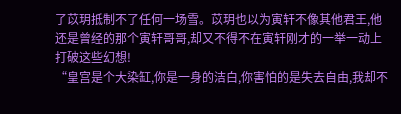了苡玥抵制不了任何一场雪。苡玥也以为寅轩不像其他君王,他还是曾经的那个寅轩哥哥,却又不得不在寅轩刚才的一举一动上打破这些幻想!
“皇宫是个大染缸,你是一身的洁白,你害怕的是失去自由,我却不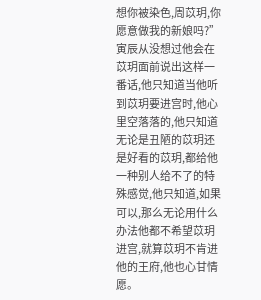想你被染色,周苡玥,你愿意做我的新娘吗?”寅辰从没想过他会在苡玥面前说出这样一番话,他只知道当他听到苡玥要进宫时,他心里空落落的,他只知道无论是丑陋的苡玥还是好看的苡玥,都给他一种别人给不了的特殊感觉,他只知道,如果可以,那么无论用什么办法他都不希望苡玥进宫,就算苡玥不肯进他的王府,他也心甘情愿。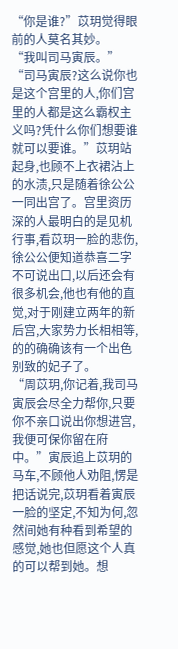“你是谁?”苡玥觉得眼前的人莫名其妙。
“我叫司马寅辰。”
“司马寅辰?这么说你也是这个宫里的人,你们宫里的人都是这么霸权主义吗?凭什么你们想要谁就可以要谁。”苡玥站起身,也顾不上衣裙沾上的水渍,只是随着徐公公一同出宫了。宫里资历深的人最明白的是见机行事,看苡玥一脸的悲伤,徐公公便知道恭喜二字不可说出口,以后还会有很多机会,他也有他的直觉,对于刚建立两年的新后宫,大家势力长相相等,的的确确该有一个出色别致的妃子了。
“周苡玥,你记着,我司马寅辰会尽全力帮你,只要你不亲口说出你想进宫,我便可保你留在府中。”寅辰追上苡玥的马车,不顾他人劝阻,愣是把话说完,苡玥看着寅辰一脸的坚定,不知为何,忽然间她有种看到希望的感觉,她也但愿这个人真的可以帮到她。想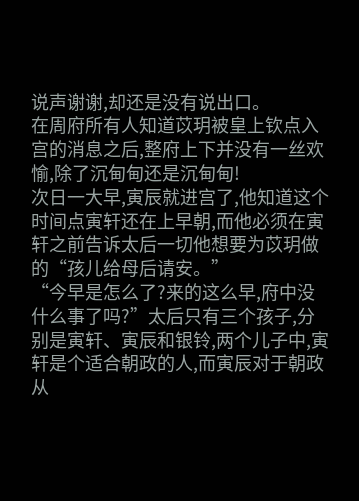说声谢谢,却还是没有说出口。
在周府所有人知道苡玥被皇上钦点入宫的消息之后,整府上下并没有一丝欢愉,除了沉甸甸还是沉甸甸!
次日一大早,寅辰就进宫了,他知道这个时间点寅轩还在上早朝,而他必须在寅轩之前告诉太后一切他想要为苡玥做的“孩儿给母后请安。”
“今早是怎么了?来的这么早,府中没什么事了吗?”太后只有三个孩子,分别是寅轩、寅辰和银铃,两个儿子中,寅轩是个适合朝政的人,而寅辰对于朝政从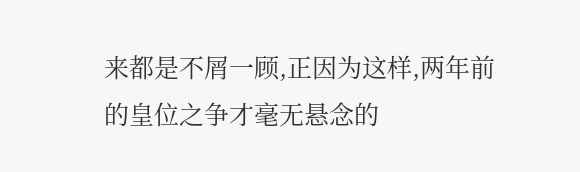来都是不屑一顾,正因为这样,两年前的皇位之争才毫无悬念的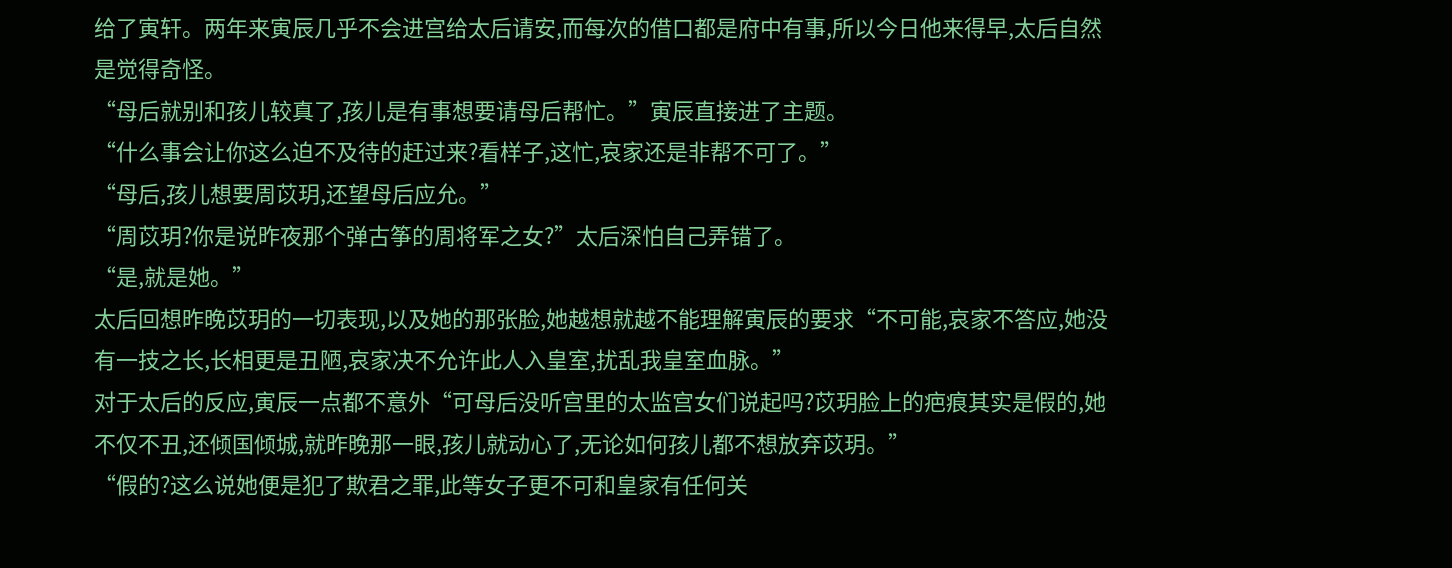给了寅轩。两年来寅辰几乎不会进宫给太后请安,而每次的借口都是府中有事,所以今日他来得早,太后自然是觉得奇怪。
“母后就别和孩儿较真了,孩儿是有事想要请母后帮忙。”寅辰直接进了主题。
“什么事会让你这么迫不及待的赶过来?看样子,这忙,哀家还是非帮不可了。”
“母后,孩儿想要周苡玥,还望母后应允。”
“周苡玥?你是说昨夜那个弹古筝的周将军之女?”太后深怕自己弄错了。
“是,就是她。”
太后回想昨晚苡玥的一切表现,以及她的那张脸,她越想就越不能理解寅辰的要求“不可能,哀家不答应,她没有一技之长,长相更是丑陋,哀家决不允许此人入皇室,扰乱我皇室血脉。”
对于太后的反应,寅辰一点都不意外“可母后没听宫里的太监宫女们说起吗?苡玥脸上的疤痕其实是假的,她不仅不丑,还倾国倾城,就昨晚那一眼,孩儿就动心了,无论如何孩儿都不想放弃苡玥。”
“假的?这么说她便是犯了欺君之罪,此等女子更不可和皇家有任何关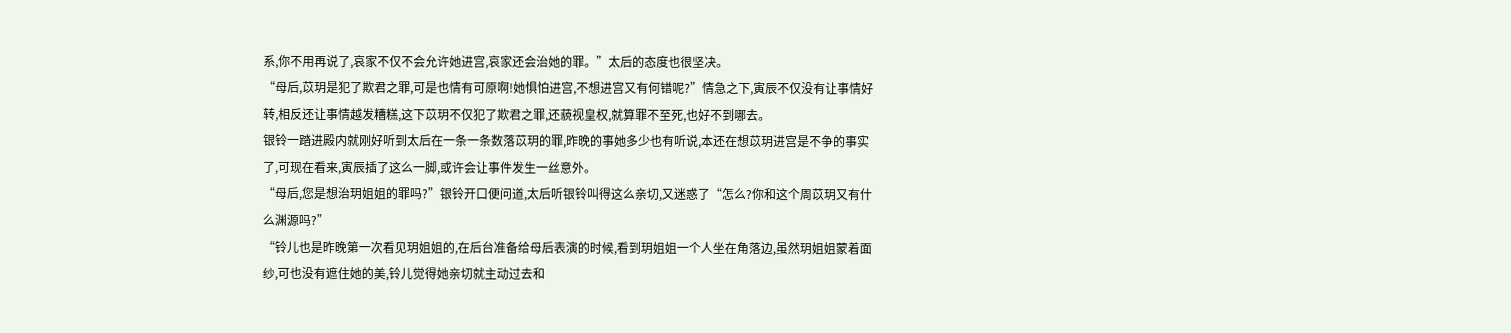系,你不用再说了,哀家不仅不会允许她进宫,哀家还会治她的罪。”太后的态度也很坚决。
“母后,苡玥是犯了欺君之罪,可是也情有可原啊!她惧怕进宫,不想进宫又有何错呢?”情急之下,寅辰不仅没有让事情好转,相反还让事情越发糟糕,这下苡玥不仅犯了欺君之罪,还藐视皇权,就算罪不至死,也好不到哪去。
银铃一踏进殿内就刚好听到太后在一条一条数落苡玥的罪,昨晚的事她多少也有听说,本还在想苡玥进宫是不争的事实了,可现在看来,寅辰插了这么一脚,或许会让事件发生一丝意外。
“母后,您是想治玥姐姐的罪吗?”银铃开口便问道,太后听银铃叫得这么亲切,又迷惑了“怎么?你和这个周苡玥又有什么渊源吗?”
“铃儿也是昨晚第一次看见玥姐姐的,在后台准备给母后表演的时候,看到玥姐姐一个人坐在角落边,虽然玥姐姐蒙着面纱,可也没有遮住她的美,铃儿觉得她亲切就主动过去和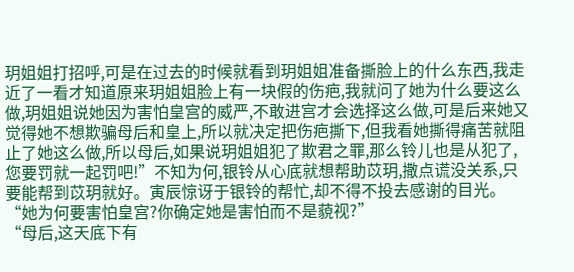玥姐姐打招呼,可是在过去的时候就看到玥姐姐准备撕脸上的什么东西,我走近了一看才知道原来玥姐姐脸上有一块假的伤疤,我就问了她为什么要这么做,玥姐姐说她因为害怕皇宫的威严,不敢进宫才会选择这么做,可是后来她又觉得她不想欺骗母后和皇上,所以就决定把伤疤撕下,但我看她撕得痛苦就阻止了她这么做,所以母后,如果说玥姐姐犯了欺君之罪,那么铃儿也是从犯了,您要罚就一起罚吧!”不知为何,银铃从心底就想帮助苡玥,撒点谎没关系,只要能帮到苡玥就好。寅辰惊讶于银铃的帮忙,却不得不投去感谢的目光。
“她为何要害怕皇宫?你确定她是害怕而不是藐视?”
“母后,这天底下有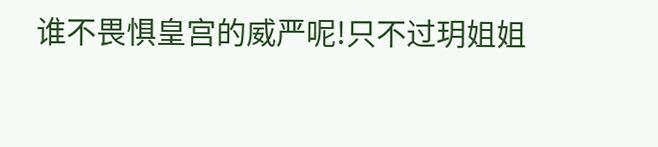谁不畏惧皇宫的威严呢!只不过玥姐姐